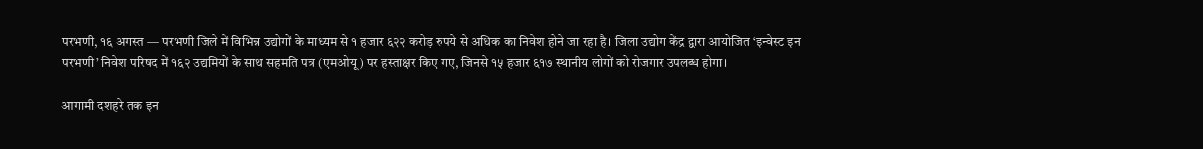परभणी, १६ अगस्त — परभणी जिले में विभिन्न उद्योगों के माध्यम से १ हजार ६२२ करोड़ रुपये से अधिक का निवेश होने जा रहा है। जिला उद्योग केंद्र द्वारा आयोजित ‘इन्वेस्ट इन परभणी’ निवेश परिषद में १६२ उद्यमियों के साथ सहमति पत्र (एमओयू) पर हस्ताक्षर किए गए, जिनसे १५ हजार ६१७ स्थानीय लोगों को रोजगार उपलब्ध होगा।

आगामी दशहरे तक इन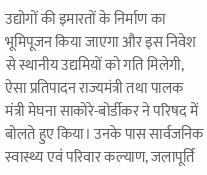उद्योगों की इमारतों के निर्माण का भूमिपूजन किया जाएगा और इस निवेश से स्थानीय उद्यमियों को गति मिलेगी, ऐसा प्रतिपादन राज्यमंत्री तथा पालक मंत्री मेघना साकोरे-बोर्डीकर ने परिषद में बोलते हुए किया। उनके पास सार्वजनिक स्वास्थ्य एवं परिवार कल्याण, जलापूर्ति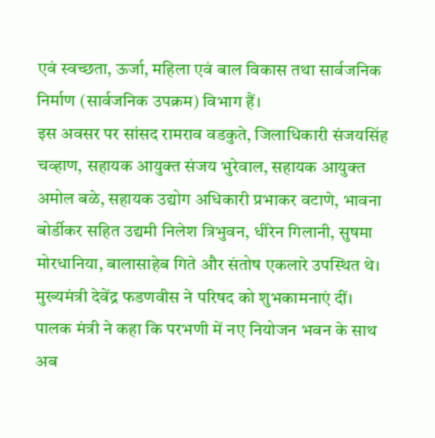एवं स्वच्छता, ऊर्जा, महिला एवं बाल विकास तथा सार्वजनिक निर्माण (सार्वजनिक उपक्रम) विभाग हैं।
इस अवसर पर सांसद रामराव वडकुते, जिलाधिकारी संजयसिंह चव्हाण, सहायक आयुक्त संजय भुरेवाल, सहायक आयुक्त अमोल बळे, सहायक उद्योग अधिकारी प्रभाकर वटाणे, भावना बोर्डीकर सहित उद्यमी निलेश त्रिभुवन, धीरेन गिलानी, सुषमा मोरधानिया, बालासाहेब गिते और संतोष एकलारे उपस्थित थे। मुख्यमंत्री देवेंद्र फडणवीस ने परिषद को शुभकामनाएं दीं।
पालक मंत्री ने कहा कि परभणी में नए नियोजन भवन के साथ अब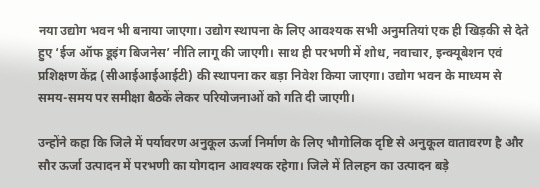नया उद्योग भवन भी बनाया जाएगा। उद्योग स्थापना के लिए आवश्यक सभी अनुमतियां एक ही खिड़की से देते हुए ‘ईज ऑफ डूइंग बिजनेस’ नीति लागू की जाएगी। साथ ही परभणी में शोध, नवाचार, इन्क्यूबेशन एवं प्रशिक्षण केंद्र (सीआईआईआईटी) की स्थापना कर बड़ा निवेश किया जाएगा। उद्योग भवन के माध्यम से समय-समय पर समीक्षा बैठकें लेकर परियोजनाओं को गति दी जाएगी।

उन्होंने कहा कि जिले में पर्यावरण अनुकूल ऊर्जा निर्माण के लिए भौगोलिक दृष्टि से अनुकूल वातावरण है और सौर ऊर्जा उत्पादन में परभणी का योगदान आवश्यक रहेगा। जिले में तिलहन का उत्पादन बड़े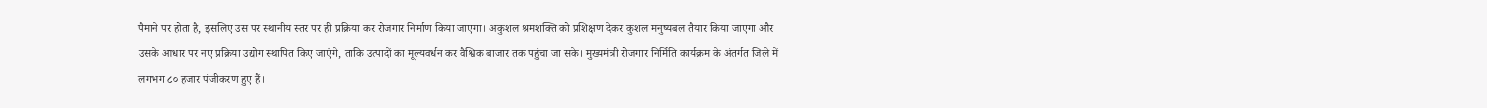पैमाने पर होता है, इसलिए उस पर स्थानीय स्तर पर ही प्रक्रिया कर रोजगार निर्माण किया जाएगा। अकुशल श्रमशक्ति को प्रशिक्षण देकर कुशल मनुष्यबल तैयार किया जाएगा और उसके आधार पर नए प्रक्रिया उद्योग स्थापित किए जाएंगे, ताकि उत्पादों का मूल्यवर्धन कर वैश्विक बाजार तक पहुंचा जा सके। मुख्यमंत्री रोजगार निर्मिति कार्यक्रम के अंतर्गत जिले में लगभग ८० हजार पंजीकरण हुए हैं।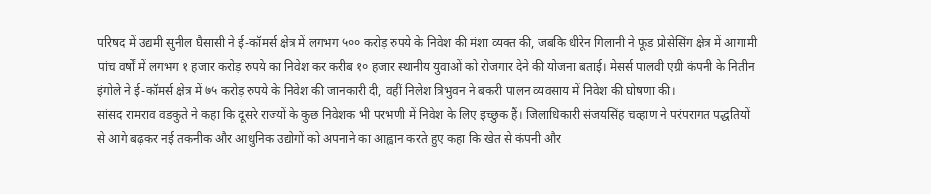परिषद में उद्यमी सुनील घैसासी ने ई-कॉमर्स क्षेत्र में लगभग ५०० करोड़ रुपये के निवेश की मंशा व्यक्त की, जबकि धीरेन गिलानी ने फूड प्रोसेसिंग क्षेत्र में आगामी पांच वर्षों में लगभग १ हजार करोड़ रुपये का निवेश कर करीब १० हजार स्थानीय युवाओं को रोजगार देने की योजना बताई। मेसर्स पालवी एग्री कंपनी के नितीन इंगोले ने ई-कॉमर्स क्षेत्र में ७५ करोड़ रुपये के निवेश की जानकारी दी, वहीं निलेश त्रिभुवन ने बकरी पालन व्यवसाय में निवेश की घोषणा की।
सांसद रामराव वडकुते ने कहा कि दूसरे राज्यों के कुछ निवेशक भी परभणी में निवेश के लिए इच्छुक हैं। जिलाधिकारी संजयसिंह चव्हाण ने परंपरागत पद्धतियों से आगे बढ़कर नई तकनीक और आधुनिक उद्योगों को अपनाने का आह्वान करते हुए कहा कि खेत से कंपनी और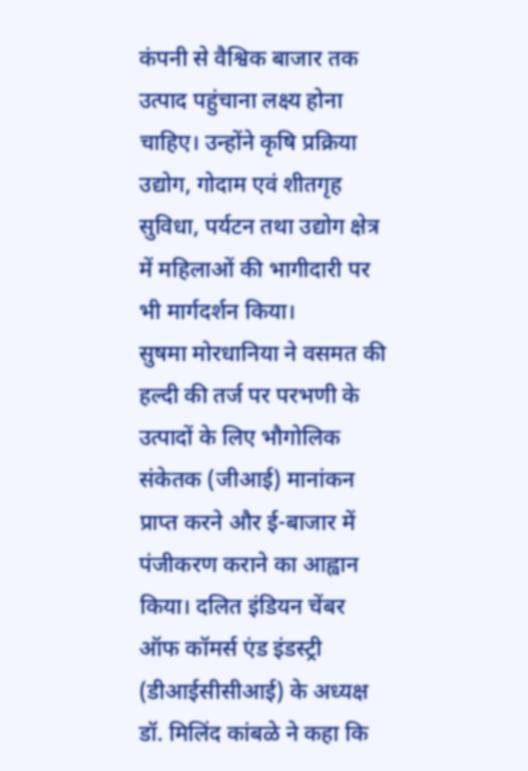कंपनी से वैश्विक बाजार तक उत्पाद पहुंचाना लक्ष्य होना चाहिए। उन्होंने कृषि प्रक्रिया उद्योग, गोदाम एवं शीतगृह सुविधा, पर्यटन तथा उद्योग क्षेत्र में महिलाओं की भागीदारी पर भी मार्गदर्शन किया।
सुषमा मोरधानिया ने वसमत की हल्दी की तर्ज पर परभणी के उत्पादों के लिए भौगोलिक संकेतक (जीआई) मानांकन प्राप्त करने और ई-बाजार में पंजीकरण कराने का आह्वान किया। दलित इंडियन चेंबर ऑफ कॉमर्स एंड इंडस्ट्री (डीआईसीसीआई) के अध्यक्ष डॉ. मिलिंद कांबळे ने कहा कि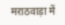मराठवाड़ा में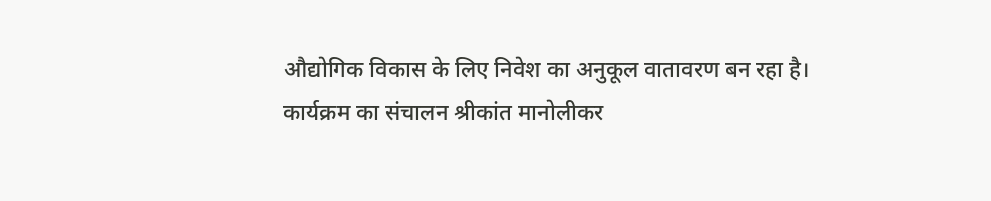औद्योगिक विकास के लिए निवेश का अनुकूल वातावरण बन रहा है।
कार्यक्रम का संचालन श्रीकांत मानोलीकर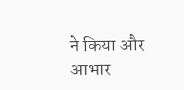ने किया और आभार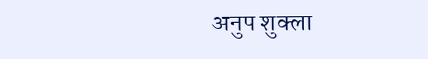अनुप शुक्ला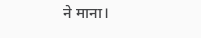ने माना।